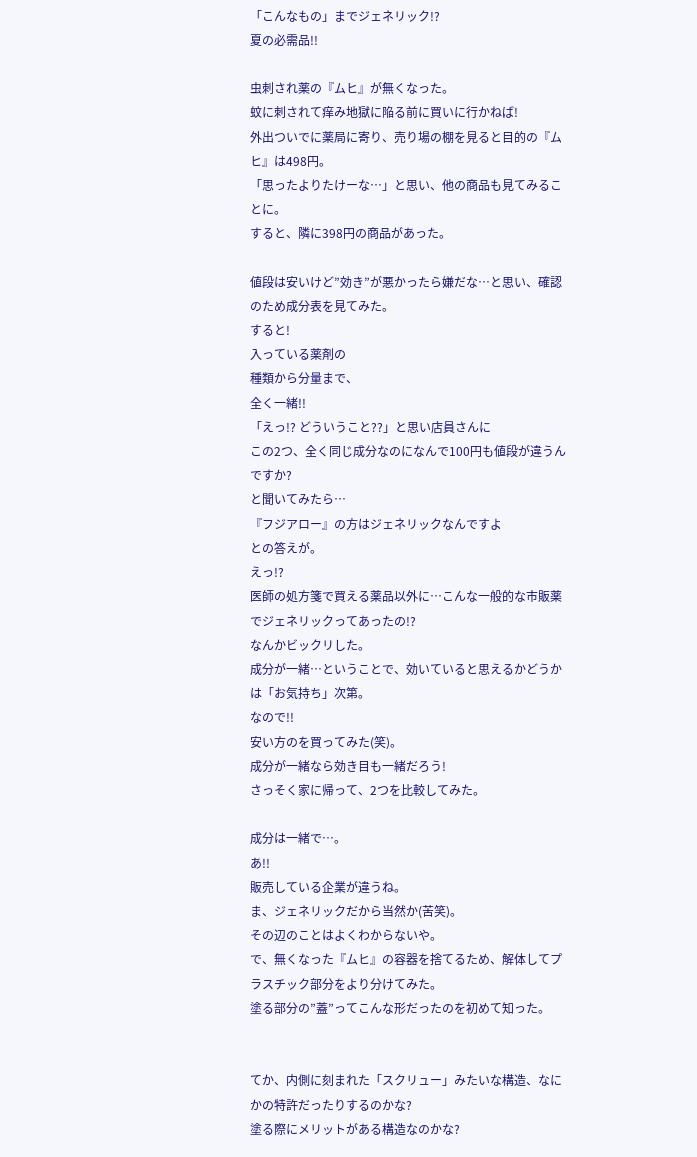「こんなもの」までジェネリック!?
夏の必需品!!

虫刺され薬の『ムヒ』が無くなった。
蚊に刺されて痒み地獄に陥る前に買いに行かねば!
外出ついでに薬局に寄り、売り場の棚を見ると目的の『ムヒ』は498円。
「思ったよりたけーな…」と思い、他の商品も見てみることに。
すると、隣に398円の商品があった。

値段は安いけど”効き”が悪かったら嫌だな…と思い、確認のため成分表を見てみた。
すると!
入っている薬剤の
種類から分量まで、
全く一緒!!
「えっ!? どういうこと??」と思い店員さんに
この2つ、全く同じ成分なのになんで100円も値段が違うんですか?
と聞いてみたら…
『フジアロー』の方はジェネリックなんですよ
との答えが。
えっ!?
医師の処方箋で買える薬品以外に…こんな一般的な市販薬でジェネリックってあったの!?
なんかビックリした。
成分が一緒…ということで、効いていると思えるかどうかは「お気持ち」次第。
なので!!
安い方のを買ってみた(笑)。
成分が一緒なら効き目も一緒だろう!
さっそく家に帰って、2つを比較してみた。

成分は一緒で…。
あ!!
販売している企業が違うね。
ま、ジェネリックだから当然か(苦笑)。
その辺のことはよくわからないや。
で、無くなった『ムヒ』の容器を捨てるため、解体してプラスチック部分をより分けてみた。
塗る部分の”蓋”ってこんな形だったのを初めて知った。


てか、内側に刻まれた「スクリュー」みたいな構造、なにかの特許だったりするのかな?
塗る際にメリットがある構造なのかな?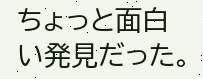ちょっと面白い発見だった。